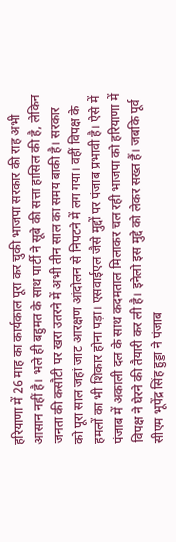हरियाणा में 26 माह का कार्यकाल पूरा कर चुकी भाजपा सरकार की राह अभी आसान नहीं है। भले ही बहुमत के साथ पार्टी ने सूबे की सत्ता हासिल की है, लेकिन जनता की कसौटी पर खरा उतरने में अभी तीन साल का समय बाकी है। सरकार को पूरा साल जहां जाट आरक्षण आंदोलन से निपटने में लग गया। वहीं विपक्ष के हमलों का भी शिकार होना पड़ा। एसवाईएल जैसे मुद्दों पर पंजाब प्रभावी है। ऐसे में पंजाब में अकाली दल के साथ कदमताल मिलाकर चल रही भाजपा को हरियाणा में विपक्ष ने घेरने की तैयारी कर ली है। इनेलो इस मुद्दे को लेकर सख्त हैं। जबकि पूर्व सीएम भूपेंद्र सिंह हुड्डा ने पंजाब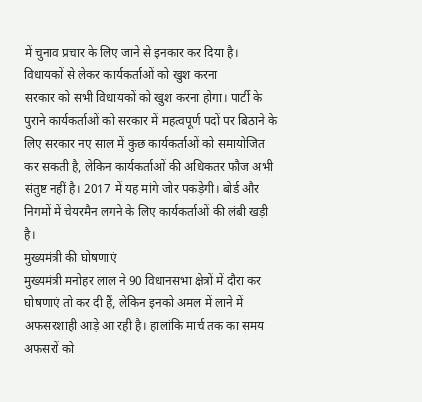में चुनाव प्रचार के लिए जाने से इनकार कर दिया है।
विधायकों से लेकर कार्यकर्ताओं को खुश करना
सरकार को सभी विधायकों को खुश करना होगा। पार्टी के पुराने कार्यकर्ताओं को सरकार में महत्वपूर्ण पदों पर बिठाने के लिए सरकार नए साल में कुछ कार्यकर्ताओं को समायोजित कर सकती है, लेकिन कार्यकर्ताओं की अधिकतर फौज अभी संतुष्ट नहीं है। 2017 में यह मांगे जोर पकड़ेगी। बोर्ड और निगमों में चेयरमैन लगने के लिए कार्यकर्ताओं की लंबी खड़ी है।
मुख्यमंत्री की घोषणाएं
मुख्यमंत्री मनोहर लाल ने 90 विधानसभा क्षेत्रों में दौरा कर घोषणाएं तो कर दी हैं, लेकिन इनको अमल में लाने में अफसरशाही आड़े आ रही है। हालांकि मार्च तक का समय अफसरों को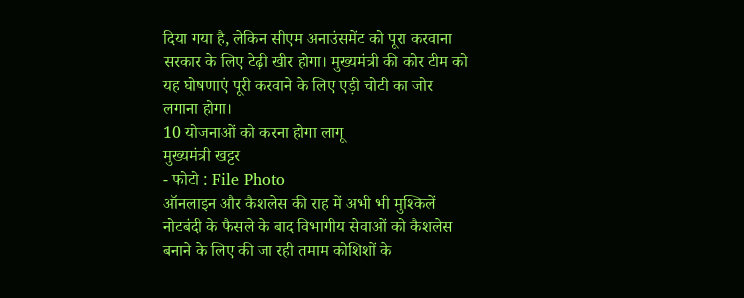दिया गया है, लेकिन सीएम अनाउंसमेंट को पूरा करवाना सरकार के लिए टेढ़ी खीर होगा। मुख्यमंत्री की कोर टीम को यह घोषणाएं पूरी करवाने के लिए एड़ी चोटी का जोर लगाना होगा।
10 योजनाओं को करना होगा लागू
मुख्यमंत्री खट्टर
- फोटो : File Photo
ऑनलाइन और कैशलेस की राह में अभी भी मुश्किलें
नोटबंदी के फैसले के बाद विभागीय सेवाओं को कैशलेस बनाने के लिए की जा रही तमाम कोशिशों के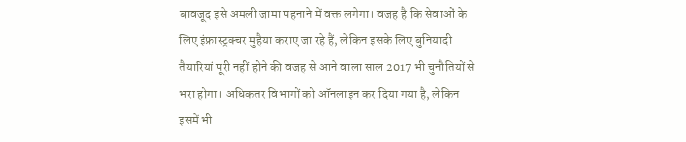बावजूद इसे अमली जामा पहनाने में वक्त लगेगा। वजह है कि सेवाओं के लिए इंफ्रास्ट्रक्चर मुहैया कराए जा रहे हैं, लेकिन इसके लिए बुनियादी तैयारियां पूरी नहीं होने की वजह से आने वाला साल 2017 भी चुनौतियों से भरा होगा। अधिकतर विभागों को ऑनलाइन कर दिया गया है, लेकिन इसमें भी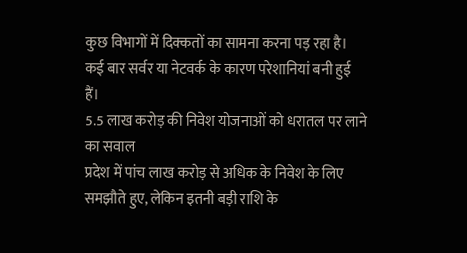कुछ विभागों में दिक्कतों का सामना करना पड़ रहा है। कई बार सर्वर या नेटवर्क के कारण परेशानियां बनी हुई हैं।
5.5 लाख करोड़ की निवेश योजनाओं को धरातल पर लाने का सवाल
प्रदेश में पांच लाख करोड़ से अधिक के निवेश के लिए समझौते हुए, लेकिन इतनी बड़ी राशि के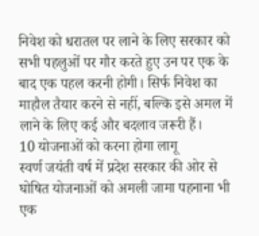निवेश को धरातल पर लाने के लिए सरकार को सभी पहलुओं पर गौर करते हुए उन पर एक के बाद एक पहल करनी होगी। सिर्फ निवेश का माहौल तैयार करने से नहीं, बल्कि इसे अमल में लाने के लिए कई और बदलाव जरूरी हैं।
10 योजनाओं को करना होगा लागू
स्वर्ण जयंती वर्ष में प्रदेश सरकार की ओर से घोषित योजनाओं को अमली जामा पहनाना भी एक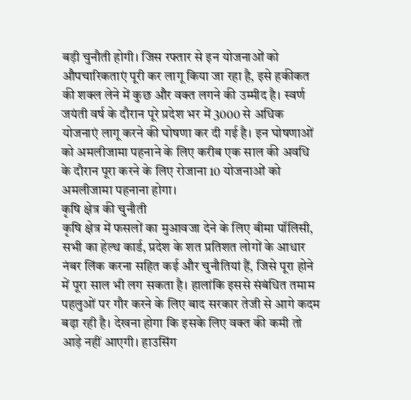बड़ी चुनौती होगी। जिस रफ्तार से इन योजनाओं को औपचारिकताएं पूरी कर लागू किया जा रहा है, इसे हकीकत की शक्ल लेने में कुछ और वक्त लगने की उम्मीद है। स्वर्ण जयंती वर्ष के दौरान पूरे प्रदेश भर में 3000 से अधिक योजनाएं लागू करने की घोषणा कर दी गई है। इन घोषणाओं को अमलीजामा पहनाने के लिए करीब एक साल की अवधि के दौरान पूरा करने के लिए रोजाना 10 योजनाओं को अमलीजामा पहनाना होगा।
कृषि क्षेत्र की चुनौती
कृषि क्षेत्र में फसलों का मुआवजा देने के लिए बीमा पॉलिसी, सभी का हेल्थ कार्ड, प्रदेश के शत प्रतिशत लोगों के आधार नंबर लिंक करना सहित कई और चुनौतियां हैं, जिसे पूरा होने में पूरा साल भी लग सकता है। हालांकि इससे संबंधित तमाम पहलुओं पर गौर करने के लिए बाद सरकार तेजी से आगे कदम बढ़ा रही है। देखना होगा कि इसके लिए वक्त की कमी तो आड़े नहीं आएगी। हाउसिंग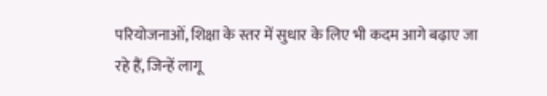परियोजनाओं, शिक्षा के स्तर में सुधार के लिए भी कदम आगे बढ़ाए जा रहे हैं, जिन्हें लागू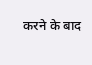करने के बाद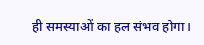ही समस्याओं का हल संभव होगा।